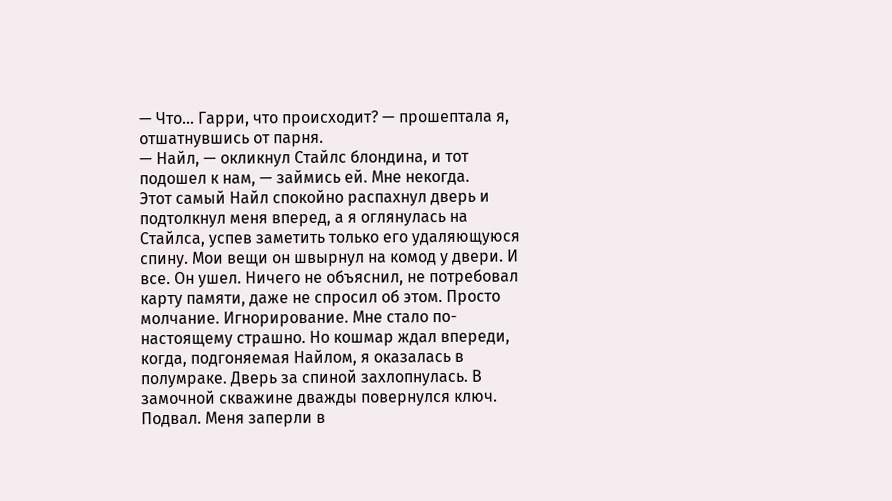— Что… Гарри, что происходит? — прошептала я, отшатнувшись от парня.
— Найл, — окликнул Стайлс блондина, и тот подошел к нам, — займись ей. Мне некогда.
Этот самый Найл спокойно распахнул дверь и подтолкнул меня вперед, а я оглянулась на Стайлса, успев заметить только его удаляющуюся спину. Мои вещи он швырнул на комод у двери. И все. Он ушел. Ничего не объяснил, не потребовал карту памяти, даже не спросил об этом. Просто молчание. Игнорирование. Мне стало по-настоящему страшно. Но кошмар ждал впереди, когда, подгоняемая Найлом, я оказалась в полумраке. Дверь за спиной захлопнулась. В замочной скважине дважды повернулся ключ.
Подвал. Меня заперли в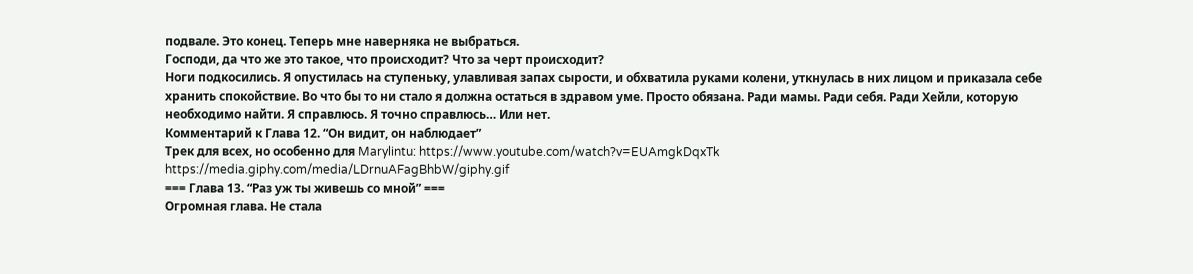подвале. Это конец. Теперь мне наверняка не выбраться.
Господи, да что же это такое, что происходит? Что за черт происходит?
Ноги подкосились. Я опустилась на ступеньку, улавливая запах сырости, и обхватила руками колени, уткнулась в них лицом и приказала себе хранить спокойствие. Во что бы то ни стало я должна остаться в здравом уме. Просто обязана. Ради мамы. Ради себя. Ради Хейли, которую необходимо найти. Я справлюсь. Я точно справлюсь… Или нет.
Комментарий к Глава 12. “Он видит, он наблюдает”
Трек для всех, но особенно для Marylintu: https://www.youtube.com/watch?v=EUAmgkDqxTk
https://media.giphy.com/media/LDrnuAFagBhbW/giphy.gif
=== Глава 13. “Раз уж ты живешь со мной” ===
Огромная глава. Не стала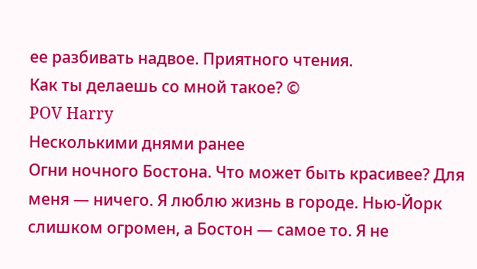ее разбивать надвое. Приятного чтения.
Как ты делаешь со мной такое? ©
POV Harry
Несколькими днями ранее
Огни ночного Бостона. Что может быть красивее? Для меня — ничего. Я люблю жизнь в городе. Нью-Йорк слишком огромен, а Бостон — самое то. Я не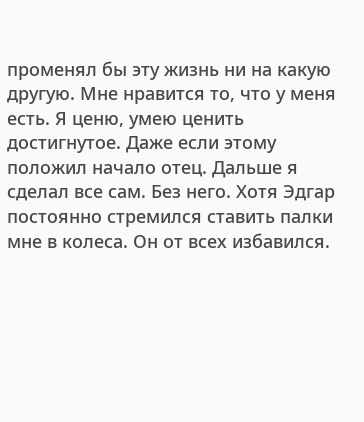променял бы эту жизнь ни на какую другую. Мне нравится то, что у меня есть. Я ценю, умею ценить достигнутое. Даже если этому положил начало отец. Дальше я сделал все сам. Без него. Хотя Эдгар постоянно стремился ставить палки мне в колеса. Он от всех избавился.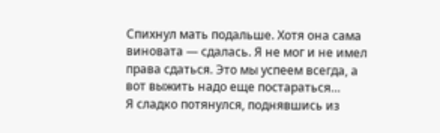Спихнул мать подальше. Хотя она сама виновата — сдалась. Я не мог и не имел права сдаться. Это мы успеем всегда, а вот выжить надо еще постараться…
Я сладко потянулся, поднявшись из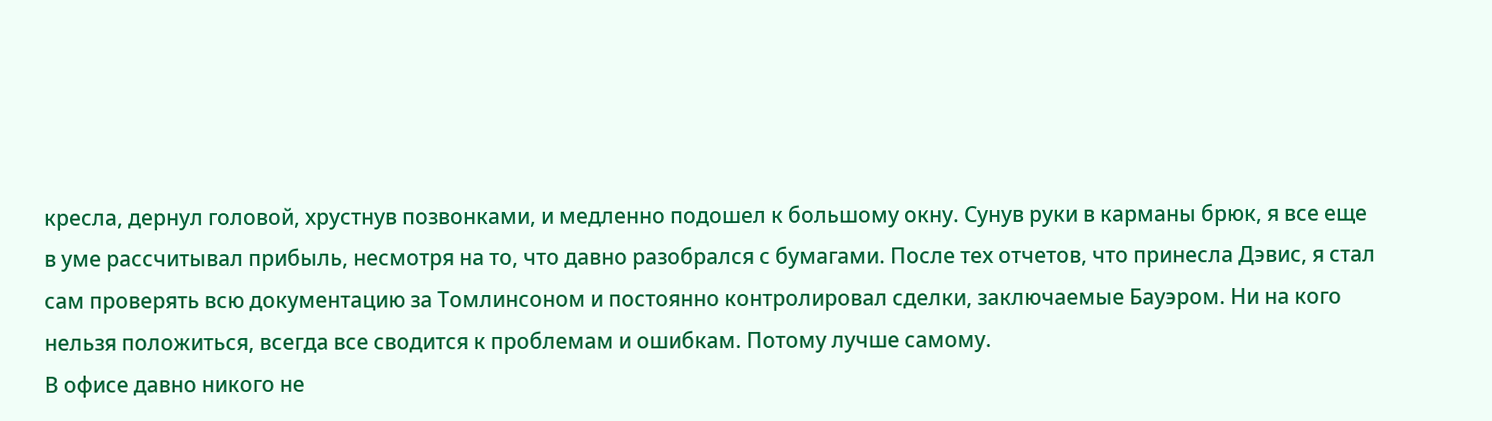кресла, дернул головой, хрустнув позвонками, и медленно подошел к большому окну. Сунув руки в карманы брюк, я все еще в уме рассчитывал прибыль, несмотря на то, что давно разобрался с бумагами. После тех отчетов, что принесла Дэвис, я стал сам проверять всю документацию за Томлинсоном и постоянно контролировал сделки, заключаемые Бауэром. Ни на кого нельзя положиться, всегда все сводится к проблемам и ошибкам. Потому лучше самому.
В офисе давно никого не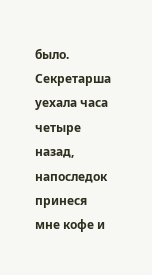было. Секретарша уехала часа четыре назад, напоследок принеся мне кофе и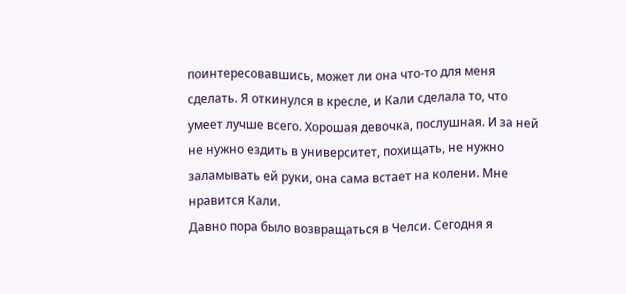поинтересовавшись, может ли она что-то для меня сделать. Я откинулся в кресле, и Кали сделала то, что умеет лучше всего. Хорошая девочка, послушная. И за ней не нужно ездить в университет, похищать, не нужно заламывать ей руки, она сама встает на колени. Мне нравится Кали.
Давно пора было возвращаться в Челси. Сегодня я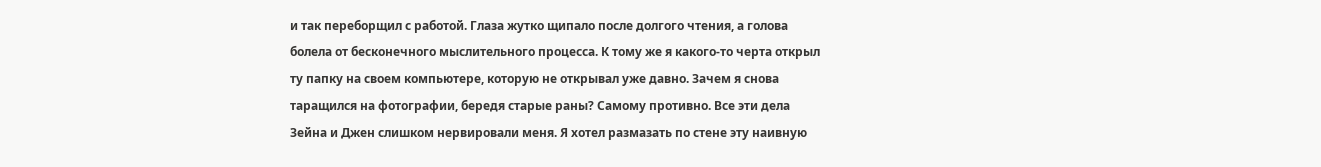и так переборщил с работой. Глаза жутко щипало после долгого чтения, а голова болела от бесконечного мыслительного процесса. К тому же я какого-то черта открыл ту папку на своем компьютере, которую не открывал уже давно. Зачем я снова таращился на фотографии, бередя старые раны? Самому противно. Все эти дела Зейна и Джен слишком нервировали меня. Я хотел размазать по стене эту наивную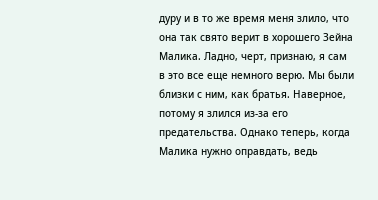дуру и в то же время меня злило, что она так свято верит в хорошего Зейна Малика. Ладно, черт, признаю, я сам в это все еще немного верю. Мы были близки с ним, как братья. Наверное, потому я злился из-за его предательства. Однако теперь, когда Малика нужно оправдать, ведь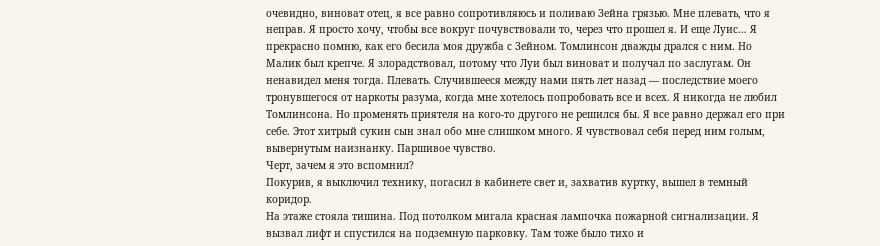очевидно, виноват отец, я все равно сопротивляюсь и поливаю Зейна грязью. Мне плевать, что я неправ. Я просто хочу, чтобы все вокруг почувствовали то, через что прошел я. И еще Луис… Я прекрасно помню, как его бесила моя дружба с Зейном. Томлинсон дважды дрался с ним. Но Малик был крепче. Я злорадствовал, потому что Луи был виноват и получал по заслугам. Он ненавидел меня тогда. Плевать. Случившееся между нами пять лет назад — последствие моего тронувшегося от наркоты разума, когда мне хотелось попробовать все и всех. Я никогда не любил Томлинсона. Но променять приятеля на кого-то другого не решился бы. Я все равно держал его при себе. Этот хитрый сукин сын знал обо мне слишком много. Я чувствовал себя перед ним голым, вывернутым наизнанку. Паршивое чувство.
Черт, зачем я это вспомнил?
Покурив, я выключил технику, погасил в кабинете свет и, захватив куртку, вышел в темный коридор.
На этаже стояла тишина. Под потолком мигала красная лампочка пожарной сигнализации. Я вызвал лифт и спустился на подземную парковку. Там тоже было тихо и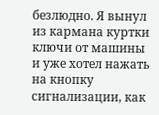безлюдно. Я вынул из кармана куртки ключи от машины и уже хотел нажать на кнопку сигнализации, как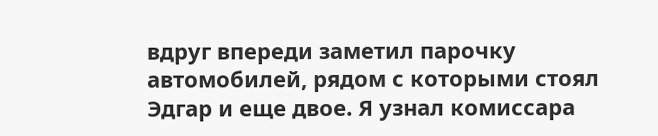вдруг впереди заметил парочку автомобилей, рядом с которыми стоял Эдгар и еще двое. Я узнал комиссара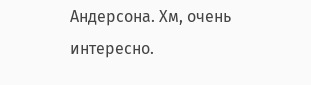Андерсона. Хм, очень интересно.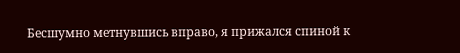Бесшумно метнувшись вправо, я прижался спиной к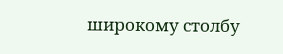широкому столбу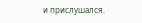и прислушался.